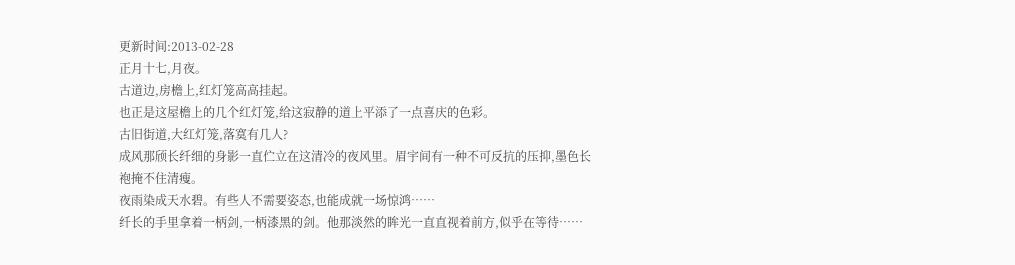更新时间:2013-02-28
正月十七,月夜。
古道边,房檐上,红灯笼高高挂起。
也正是这屋檐上的几个红灯笼,给这寂静的道上平添了一点喜庆的色彩。
古旧街道,大红灯笼,落寞有几人?
成风那颀长纤细的身影一直伫立在这清冷的夜风里。眉宇间有一种不可反抗的压抑,墨色长袍掩不住清瘦。
夜雨染成天水碧。有些人不需要姿态,也能成就一场惊鸿……
纤长的手里拿着一柄剑,一柄漆黑的剑。他那淡然的眸光一直直视着前方,似乎在等待……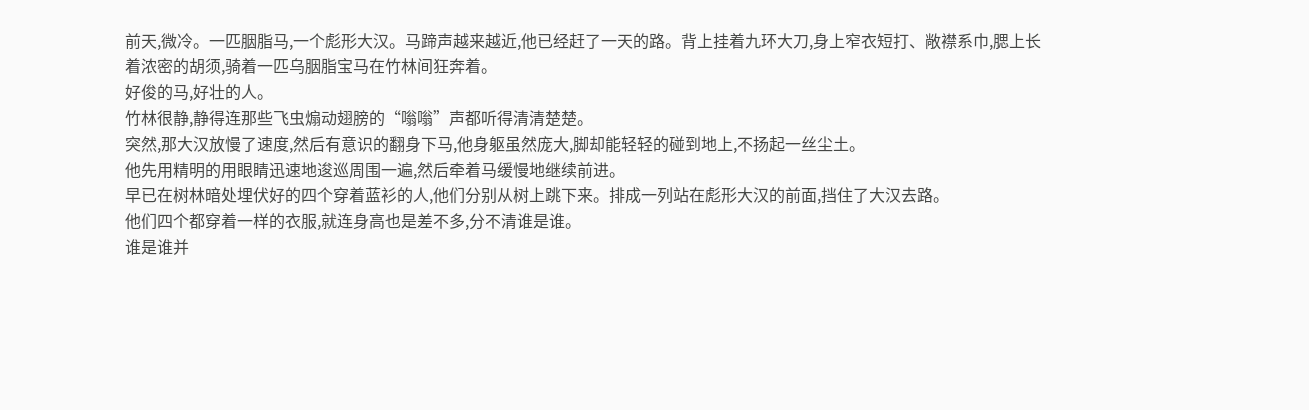前天,微冷。一匹胭脂马,一个彪形大汉。马蹄声越来越近,他已经赶了一天的路。背上挂着九环大刀,身上窄衣短打、敞襟系巾,腮上长着浓密的胡须,骑着一匹乌胭脂宝马在竹林间狂奔着。
好俊的马,好壮的人。
竹林很静,静得连那些飞虫煽动翅膀的“嗡嗡”声都听得清清楚楚。
突然,那大汉放慢了速度,然后有意识的翻身下马,他身躯虽然庞大,脚却能轻轻的碰到地上,不扬起一丝尘土。
他先用精明的用眼睛迅速地逡巡周围一遍,然后牵着马缓慢地继续前进。
早已在树林暗处埋伏好的四个穿着蓝衫的人,他们分别从树上跳下来。排成一列站在彪形大汉的前面,挡住了大汉去路。
他们四个都穿着一样的衣服,就连身高也是差不多,分不清谁是谁。
谁是谁并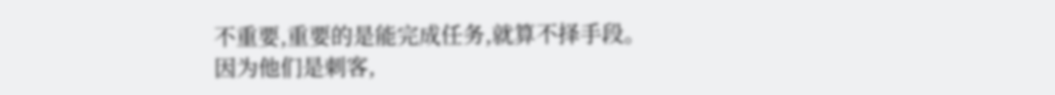不重要,重要的是能完成任务,就算不择手段。
因为他们是刺客,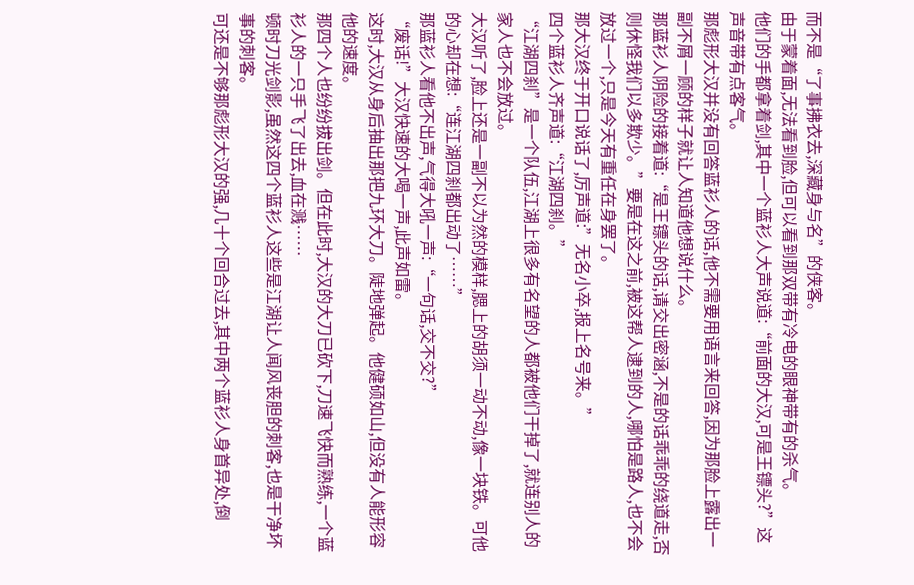而不是“了事拂衣去,深藏身与名”的侠客。
由于蒙着面,无法看到脸,但可以看到那双带有冷电的眼神带有的杀气。
他们的手都拿着剑,其中一个蓝衫人大声说道:“前面的大汉,可是王镖头?”这声音带有点客气。
那彪形大汉并没有回答蓝衫人的话,他不需要用语言来回答,因为那脸上露出一副不屑一顾的样子就让人知道他想说什么。
那蓝衫人阴险的接着道:“是王镖头的话,请交出密涵,不是的话乖乖的绕道走,否则休怪我们以多欺少。”要是在这之前,被这帮人逮到的人,哪怕是路人,也不会放过一个,只是今天有重任在身罢了。
那大汉终于开口说话了,厉声道:”无名小卒,报上名号来。”
四个蓝衫人齐声道:“江湖四刹。”
“江湖四刹”是一个队伍,江湖上很多有名望的人都被他们干掉了,就连别人的家人也不会放过。
大汉听了,脸上还是一副不以为然的模样,腮上的胡须一动不动,像一块铁。可他的心却在想:“连江湖四刹都出动了……”
那蓝衫人看他不出声,气得大吼一声:“一句话,交不交?”
“废话!”大汉快速的大喝一声,此声如雷。
这时,大汉从身后抽出那把九环大刀。陡地弹起。他健硕如山,但没有人能形容他的速度。
那四个人也纷纷拔出剑。但在此时,大汉的大刀已砍下,刀速飞快而熟练,一个蓝衫人的一只手飞了出去,血在溅……
顿时刀光剑影,虽然这四个蓝衫人这些是江湖让人闻风丧胆的刺客,也是干净坏事的刺客。
可还是不够那彪形大汉的强,几十个回合过去,其中两个蓝衫人身首异处,倒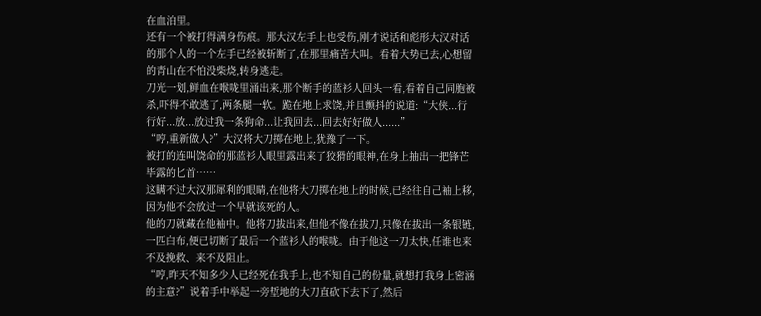在血泊里。
还有一个被打得满身伤痕。那大汉左手上也受伤,刚才说话和彪形大汉对话的那个人的一个左手已经被斩断了,在那里痛苦大叫。看着大势已去,心想留的青山在不怕没柴烧,转身逃走。
刀光一划,鲜血在喉咙里涌出来,那个断手的蓝衫人回头一看,看着自己同胞被杀,吓得不敢逃了,两条腿一软。跪在地上求饶,并且颤抖的说道:“大侠...行行好...放...放过我一条狗命...让我回去...回去好好做人......”
“哼,重新做人?”大汉将大刀掷在地上,犹豫了一下。
被打的连叫饶命的那蓝衫人眼里露出来了狡猾的眼神,在身上抽出一把锋芒毕露的匕首……
这瞒不过大汉那犀利的眼睛,在他将大刀掷在地上的时候,已经往自己袖上移,因为他不会放过一个早就该死的人。
他的刀就藏在他袖中。他将刀拔出来,但他不像在拔刀,只像在拔出一条银链,一匹白布,便已切断了最后一个蓝衫人的喉咙。由于他这一刀太快,任谁也来不及挽救、来不及阻止。
“哼,昨天不知多少人已经死在我手上,也不知自己的份量,就想打我身上密涵的主意?”说着手中举起一旁埑地的大刀直砍下去下了,然后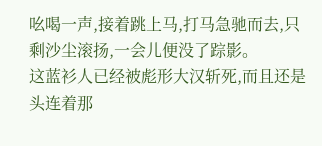吆喝一声,接着跳上马,打马急驰而去,只剩沙尘滚扬,一会儿便没了踪影。
这蓝衫人已经被彪形大汉斩死,而且还是头连着那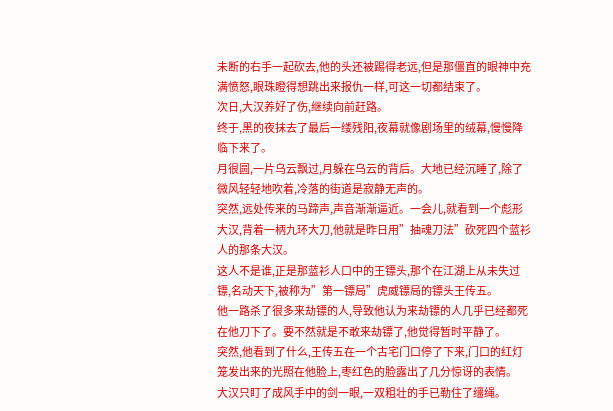未断的右手一起砍去,他的头还被踢得老远,但是那僵直的眼神中充满愤怒,眼珠瞪得想跳出来报仇一样,可这一切都结束了。
次日,大汉养好了伤,继续向前赶路。
终于,黑的夜抹去了最后一缕残阳,夜幕就像剧场里的绒幕,慢慢降临下来了。
月很圆,一片乌云飘过,月躲在乌云的背后。大地已经沉睡了,除了微风轻轻地吹着,冷落的街道是寂静无声的。
突然,远处传来的马蹄声,声音渐渐逼近。一会儿,就看到一个彪形大汉,背着一柄九环大刀,他就是昨日用”抽魂刀法”砍死四个蓝衫人的那条大汉。
这人不是谁,正是那蓝衫人口中的王镖头,那个在江湖上从未失过镖,名动天下,被称为”第一镖局”虎威镖局的镖头王传五。
他一路杀了很多来劫镖的人,导致他认为来劫镖的人几乎已经都死在他刀下了。要不然就是不敢来劫镖了,他觉得暂时平静了。
突然,他看到了什么,王传五在一个古宅门口停了下来,门口的红灯笼发出来的光照在他脸上,枣红色的脸露出了几分惊讶的表情。
大汉只盯了成风手中的剑一眼,一双粗壮的手已勒住了缰绳。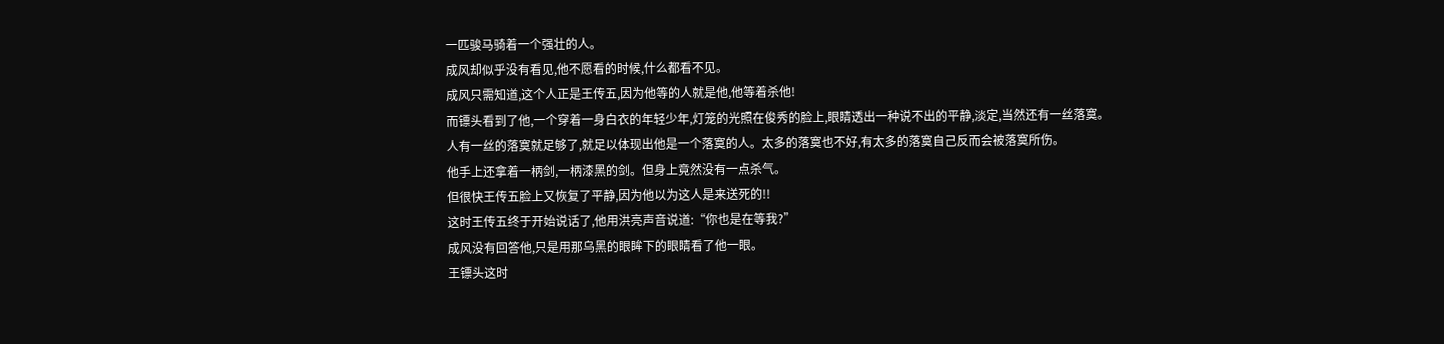一匹骏马骑着一个强壮的人。
成风却似乎没有看见,他不愿看的时候,什么都看不见。
成风只需知道,这个人正是王传五,因为他等的人就是他,他等着杀他!
而镖头看到了他,一个穿着一身白衣的年轻少年,灯笼的光照在俊秀的脸上,眼睛透出一种说不出的平静,淡定,当然还有一丝落寞。
人有一丝的落寞就足够了,就足以体现出他是一个落寞的人。太多的落寞也不好,有太多的落寞自己反而会被落寞所伤。
他手上还拿着一柄剑,一柄漆黑的剑。但身上竟然没有一点杀气。
但很快王传五脸上又恢复了平静,因为他以为这人是来送死的!!
这时王传五终于开始说话了,他用洪亮声音说道:“你也是在等我?”
成风没有回答他,只是用那乌黑的眼眸下的眼睛看了他一眼。
王镖头这时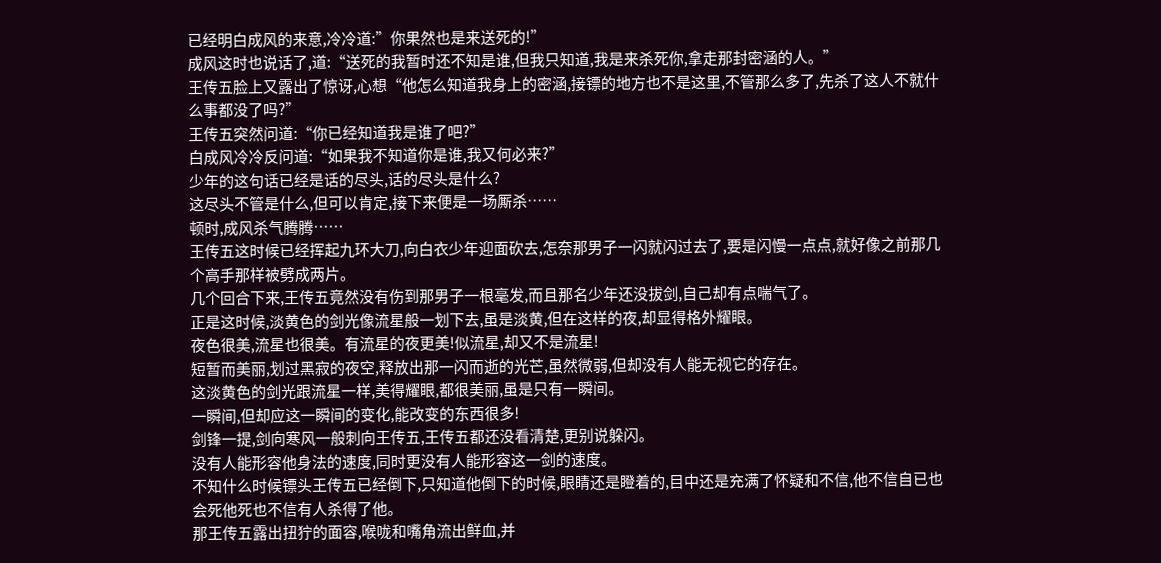已经明白成风的来意,冷冷道:”你果然也是来送死的!”
成风这时也说话了,道:“送死的我暂时还不知是谁,但我只知道,我是来杀死你,拿走那封密涵的人。”
王传五脸上又露出了惊讶,心想“他怎么知道我身上的密涵,接镖的地方也不是这里,不管那么多了,先杀了这人不就什么事都没了吗?”
王传五突然问道:“你已经知道我是谁了吧?”
白成风冷冷反问道:“如果我不知道你是谁,我又何必来?”
少年的这句话已经是话的尽头,话的尽头是什么?
这尽头不管是什么,但可以肯定,接下来便是一场厮杀……
顿时,成风杀气腾腾……
王传五这时候已经挥起九环大刀,向白衣少年迎面砍去,怎奈那男子一闪就闪过去了,要是闪慢一点点,就好像之前那几个高手那样被劈成两片。
几个回合下来,王传五竟然没有伤到那男子一根毫发,而且那名少年还没拔剑,自己却有点喘气了。
正是这时候,淡黄色的剑光像流星般一划下去,虽是淡黄,但在这样的夜,却显得格外耀眼。
夜色很美,流星也很美。有流星的夜更美!似流星,却又不是流星!
短暂而美丽,划过黑寂的夜空,释放出那一闪而逝的光芒,虽然微弱,但却没有人能无视它的存在。
这淡黄色的剑光跟流星一样,美得耀眼,都很美丽,虽是只有一瞬间。
一瞬间,但却应这一瞬间的变化,能改变的东西很多!
剑锋一提,剑向寒风一般刺向王传五,王传五都还没看清楚,更别说躲闪。
没有人能形容他身法的速度,同时更没有人能形容这一剑的速度。
不知什么时候镖头王传五已经倒下,只知道他倒下的时候,眼睛还是瞪着的,目中还是充满了怀疑和不信,他不信自已也会死他死也不信有人杀得了他。
那王传五露出扭狞的面容,喉咙和嘴角流出鲜血,并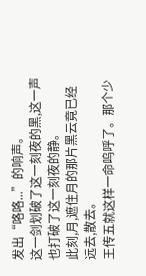发出“咯咯...”的响声。
这一剑划破了这一刻夜的黑,这一声也打破了这一刻夜的静。
此刻,月,遮住月的那片黑云竟已经远去,散去。
王传五就这样一命呜呼了。那个少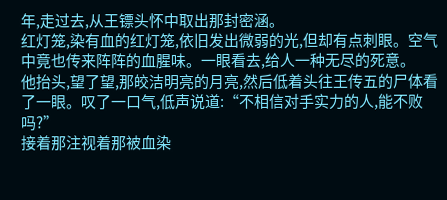年,走过去,从王镖头怀中取出那封密涵。
红灯笼,染有血的红灯笼,依旧发出微弱的光,但却有点刺眼。空气中竟也传来阵阵的血腥味。一眼看去,给人一种无尽的死意。
他抬头,望了望,那皎洁明亮的月亮,然后低着头往王传五的尸体看了一眼。叹了一口气,低声说道:“不相信对手实力的人,能不败吗?”
接着那注视着那被血染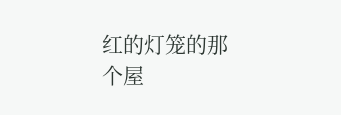红的灯笼的那个屋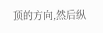顶的方向,然后纵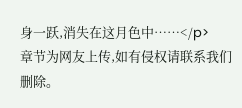身一跃,消失在这月色中……</p>
章节为网友上传,如有侵权请联系我们删除。